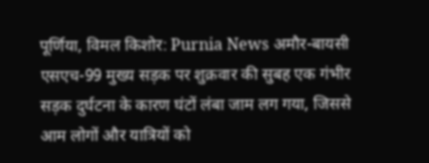पूर्णिया, विमल किशोर: Purnia News अमौर-बायसी एसएच-99 मुख्य सड़क पर शुक्रवार की सुबह एक गंभीर सड़क दुर्घटना के कारण घंटों लंबा जाम लग गया, जिससे आम लोगों और यात्रियों को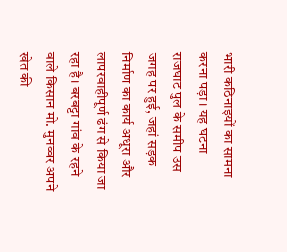भारी कठिनाइयों का सामना करना पड़ा। यह घटना राजघाट पुल के समीप उस जगह पर हुई, जहां सड़क निर्माण का कार्य अधूरा और लापरवाहीपूर्ण ढंग से किया जा रहा है। बरबट्टा गांव के रहने वाले किसान मो. मुनव्वर अपने खेत की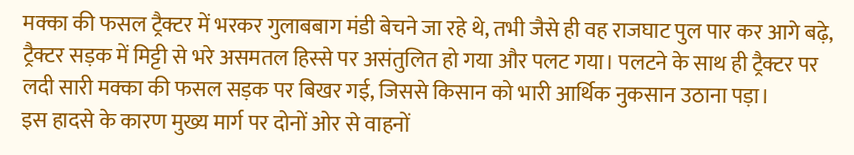मक्का की फसल ट्रैक्टर में भरकर गुलाबबाग मंडी बेचने जा रहे थे, तभी जैसे ही वह राजघाट पुल पार कर आगे बढ़े, ट्रैक्टर सड़क में मिट्टी से भरे असमतल हिस्से पर असंतुलित हो गया और पलट गया। पलटने के साथ ही ट्रैक्टर पर लदी सारी मक्का की फसल सड़क पर बिखर गई, जिससे किसान को भारी आर्थिक नुकसान उठाना पड़ा।
इस हादसे के कारण मुख्य मार्ग पर दोनों ओर से वाहनों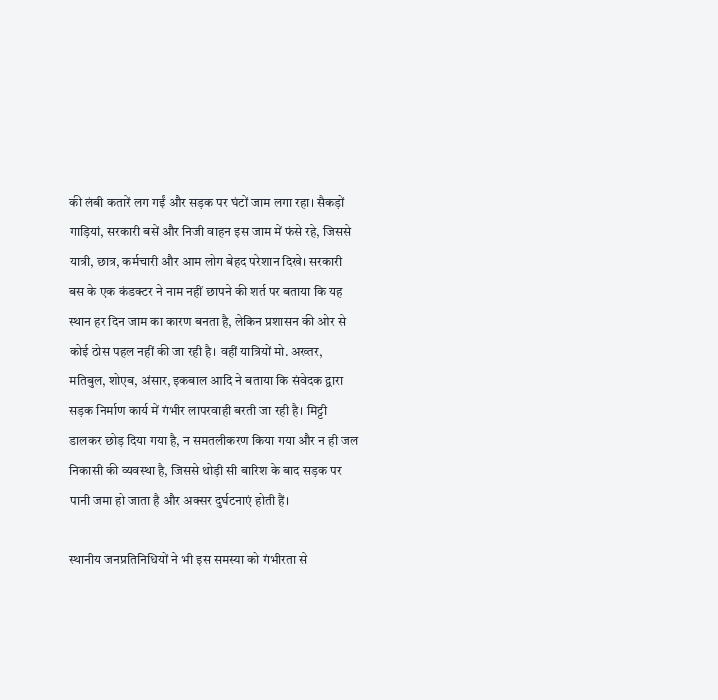की लंबी कतारें लग गईं और सड़क पर घंटों जाम लगा रहा। सैकड़ों गाड़ियां, सरकारी बसें और निजी वाहन इस जाम में फंसे रहे, जिससे यात्री, छात्र, कर्मचारी और आम लोग बेहद परेशान दिखे। सरकारी बस के एक कंडक्टर ने नाम नहीं छापने की शर्त पर बताया कि यह स्थान हर दिन जाम का कारण बनता है, लेकिन प्रशासन की ओर से कोई ठोस पहल नहीं की जा रही है। वहीं यात्रियों मो. अख्तर, मतिबुल, शोएब, अंसार, इकबाल आदि ने बताया कि संवेदक द्वारा सड़क निर्माण कार्य में गंभीर लापरवाही बरती जा रही है। मिट्टी डालकर छोड़ दिया गया है, न समतलीकरण किया गया और न ही जल निकासी की व्यवस्था है, जिससे थोड़ी सी बारिश के बाद सड़क पर पानी जमा हो जाता है और अक्सर दुर्घटनाएं होती हैं।

स्थानीय जनप्रतिनिधियों ने भी इस समस्या को गंभीरता से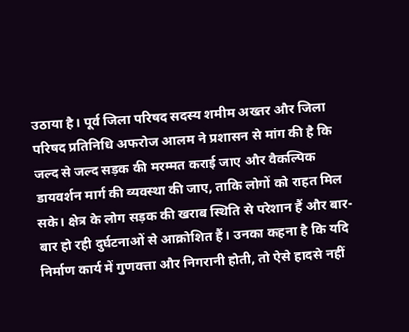उठाया है। पूर्व जिला परिषद सदस्य शमीम अख्तर और जिला परिषद प्रतिनिधि अफरोज आलम ने प्रशासन से मांग की है कि जल्द से जल्द सड़क की मरम्मत कराई जाए और वैकल्पिक डायवर्शन मार्ग की व्यवस्था की जाए, ताकि लोगों को राहत मिल सके। क्षेत्र के लोग सड़क की खराब स्थिति से परेशान हैं और बार-बार हो रही दुर्घटनाओं से आक्रोशित हैं। उनका कहना है कि यदि निर्माण कार्य में गुणवत्ता और निगरानी होती, तो ऐसे हादसे नहीं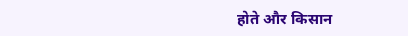होते और किसान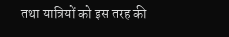तथा यात्रियों को इस तरह की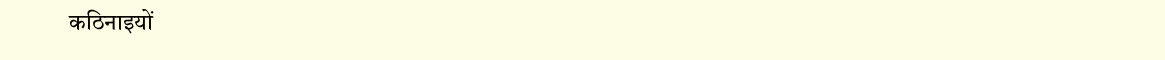कठिनाइयों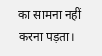का सामना नहीं करना पड़ता।